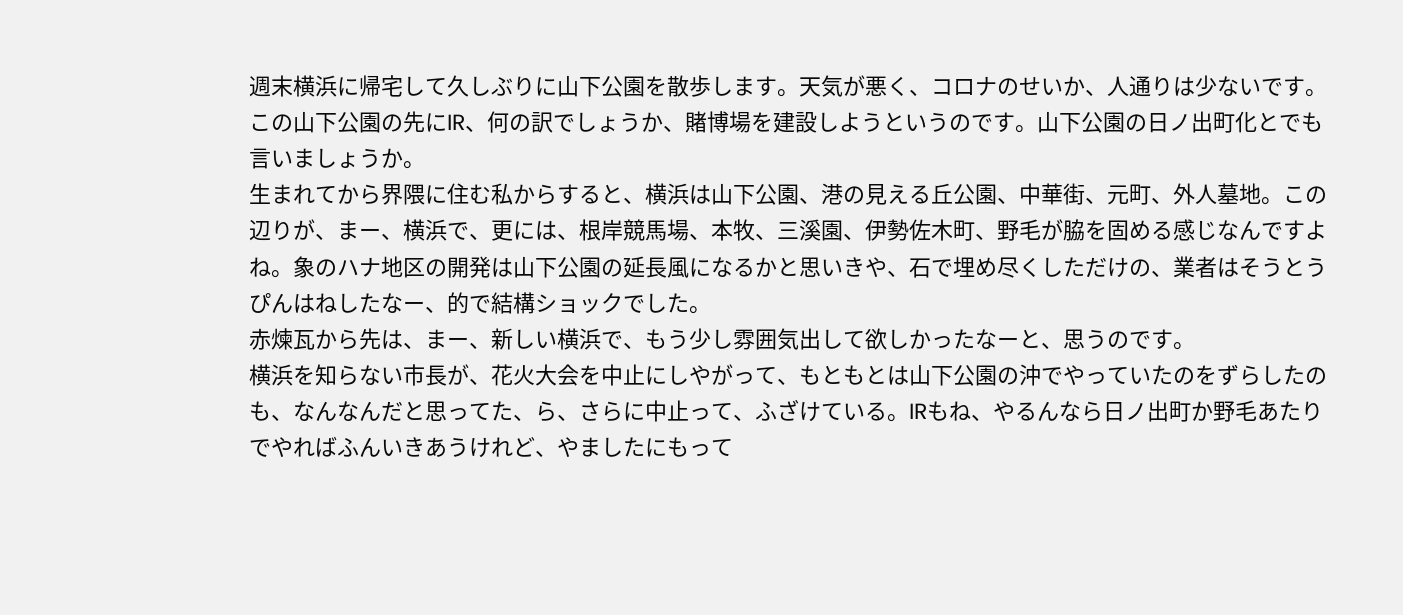週末横浜に帰宅して久しぶりに山下公園を散歩します。天気が悪く、コロナのせいか、人通りは少ないです。
この山下公園の先にIR、何の訳でしょうか、賭博場を建設しようというのです。山下公園の日ノ出町化とでも言いましょうか。
生まれてから界隈に住む私からすると、横浜は山下公園、港の見える丘公園、中華街、元町、外人墓地。この辺りが、まー、横浜で、更には、根岸競馬場、本牧、三溪園、伊勢佐木町、野毛が脇を固める感じなんですよね。象のハナ地区の開発は山下公園の延長風になるかと思いきや、石で埋め尽くしただけの、業者はそうとうぴんはねしたなー、的で結構ショックでした。
赤煉瓦から先は、まー、新しい横浜で、もう少し雰囲気出して欲しかったなーと、思うのです。
横浜を知らない市長が、花火大会を中止にしやがって、もともとは山下公園の沖でやっていたのをずらしたのも、なんなんだと思ってた、ら、さらに中止って、ふざけている。IRもね、やるんなら日ノ出町か野毛あたりでやればふんいきあうけれど、やましたにもって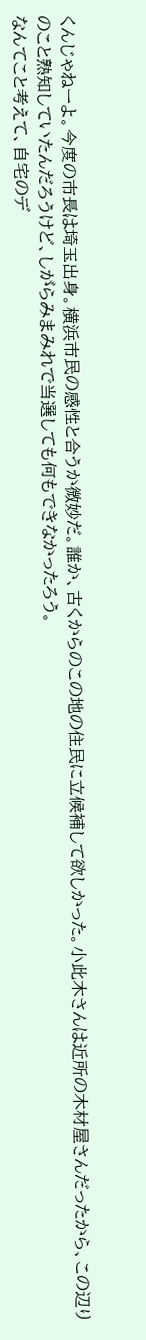くんじゃねーよ。今度の市長は埼玉出身。横浜市民の感性と合うか微妙だ。誰か、古くからのこの地の住民に立候補して欲しかった。小此木さんは近所の木材屋さんだったから、この辺りのこと熟知していたんだろうけど、しがらみまみれで当選しても何もできなかったろう。
なんてこと考えて、自宅のデ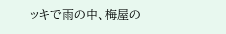ッキで雨の中、梅屋の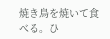焼き鳥を焼いて食べる。ひ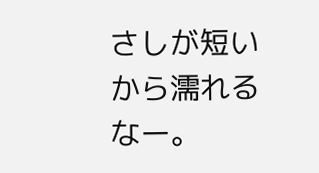さしが短いから濡れるなー。